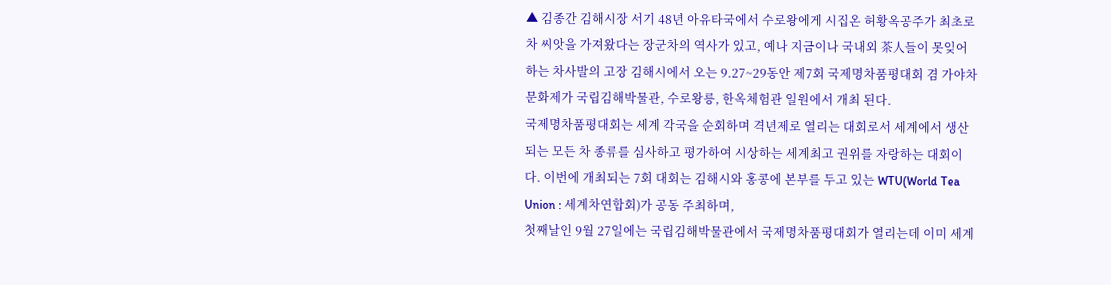▲ 김종간 김해시장 서기 48년 아유타국에서 수로왕에게 시집온 허황옥공주가 최초로 차 씨앗을 가져왔다는 장군차의 역사가 있고, 예나 지금이나 국내외 茶人들이 못잊어 하는 차사발의 고장 김해시에서 오는 9.27~29동안 제7회 국제명차품평대회 겸 가야차문화제가 국립김해박물관, 수로왕릉, 한옥체험관 일원에서 개최 된다.
국제명차품평대회는 세계 각국을 순회하며 격년제로 열리는 대회로서 세계에서 생산되는 모든 차 종류를 심사하고 평가하여 시상하는 세계최고 권위를 자랑하는 대회이다. 이번에 개최되는 7회 대회는 김해시와 홍콩에 본부를 두고 있는 WTU(World Tea Union : 세계차연합회)가 공동 주최하며,
첫째날인 9월 27일에는 국립김해박물관에서 국제명차품평대회가 열리는데 이미 세계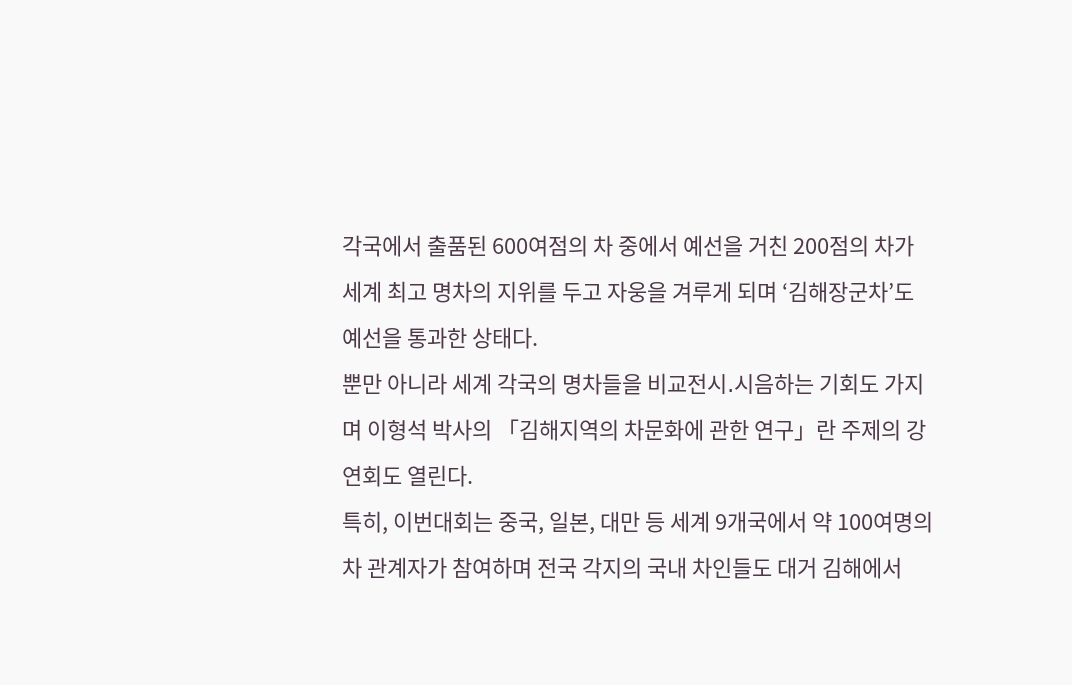각국에서 출품된 600여점의 차 중에서 예선을 거친 200점의 차가 세계 최고 명차의 지위를 두고 자웅을 겨루게 되며 ‘김해장군차’도 예선을 통과한 상태다.
뿐만 아니라 세계 각국의 명차들을 비교전시․시음하는 기회도 가지며 이형석 박사의 「김해지역의 차문화에 관한 연구」란 주제의 강연회도 열린다.
특히, 이번대회는 중국, 일본, 대만 등 세계 9개국에서 약 100여명의 차 관계자가 참여하며 전국 각지의 국내 차인들도 대거 김해에서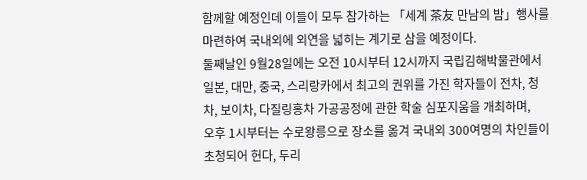함께할 예정인데 이들이 모두 참가하는 「세계 茶友 만남의 밤」행사를 마련하여 국내외에 외연을 넓히는 계기로 삼을 예정이다.
둘째날인 9월28일에는 오전 10시부터 12시까지 국립김해박물관에서 일본, 대만, 중국, 스리랑카에서 최고의 권위를 가진 학자들이 전차, 청차, 보이차, 다질링홍차 가공공정에 관한 학술 심포지움을 개최하며,
오후 1시부터는 수로왕릉으로 장소를 옮겨 국내외 300여명의 차인들이 초청되어 헌다, 두리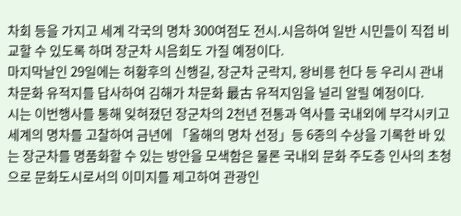차회 등을 가지고 세계 각국의 명차 300여점도 전시․시음하여 일반 시민들이 직접 비교할 수 있도록 하며 장군차 시음회도 가질 예정이다.
마지막날인 29일에는 허황후의 신행길, 장군차 군락지, 왕비릉 헌다 등 우리시 관내 차문화 유적지를 답사하여 김해가 차문화 最古 유적지임을 널리 알릴 예정이다.
시는 이번행사를 통해 잊혀졌던 장군차의 2천년 전통과 역사를 국내외에 부각시키고 세계의 명차를 고찰하여 금년에 「올해의 명차 선정」등 6종의 수상을 기록한 바 있는 장군차를 명품화할 수 있는 방안을 모색함은 물론 국내외 문화 주도층 인사의 초청으로 문화도시로서의 이미지를 제고하여 관광인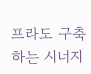프라도 구축하는 시너지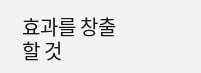효과를 창출할 것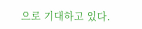으로 기대하고 있다.